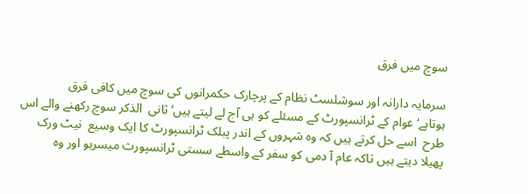سوچ میں فرق

سرمایہ دارانہ اور سوشلسٹ نظام کے پرچارک حکمرانوں کی سوچ میں کافی فرق ہوتاہے‘عوام کے ٹرانسپورٹ کے مسئلے کو ہی آج لے لیتے ہیں‘ثانی  الذکر سوچ رکھنے والے اس طرح  اسے حل کرتے ہیں کہ وہ شہروں کے اندر پبلک ٹرانسپورٹ کا ایک وسیع  نیٹ ورک پھیلا دیتے ہیں تاکہ عام آ دمی کو سفر کے واسطے سستی ٹرانسپورث میسرہو اور وہ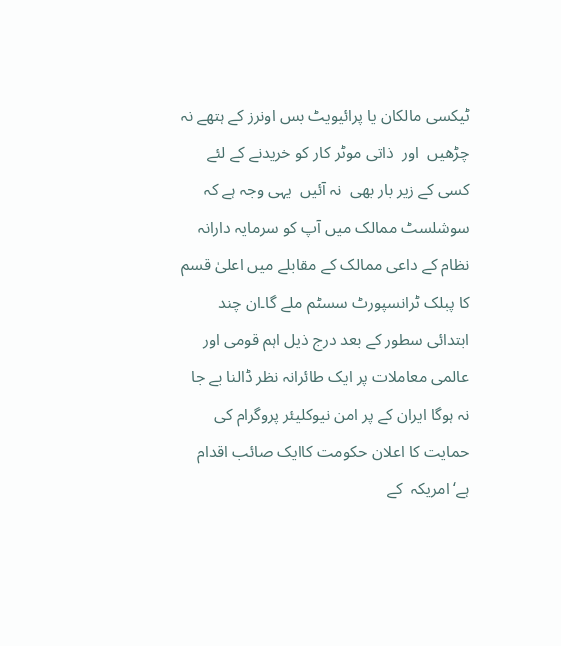ٹیکسی مالکان یا پرائیویٹ بس اونرز کے ہتھے نہ چڑھیں  اور  ذاتی موٹر کار کو خریدنے کے لئے کسی کے زیر بار بھی  نہ آئیں  یہی وجہ ہے کہ سوشلسٹ ممالک میں آپ کو سرمایہ دارانہ نظام کے داعی ممالک کے مقابلے میں اعلیٰ قسم کا پبلک ٹرانسپورٹ سسٹم ملے گا۔ان چند ابتدائی سطور کے بعد درج ذیل اہم قومی اور عالمی معاملات پر ایک طائرانہ نظر ڈالنا بے جا نہ ہوگا ایران کے پر امن نیوکلیئر پروگرام کی حمایت کا اعلان حکومت کاایک صائب اقدام ہے‘امریکہ  کے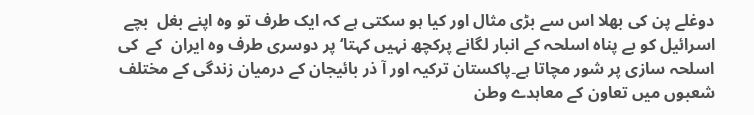دوغلے پن کی بھلا اس سے بڑی مثال اور کیا ہو سکتی ہے کہ ایک طرف تو وہ اپنے بغل  بچے اسرائیل کو بے پناہ اسلحہ کے انبار لگانے پرکچھ نہیں کہتا‘ پر دوسری طرف وہ ایران  کے  کی اسلحہ سازی پر شور مچاتا ہے۔پاکستان ترکیہ اور آ ذر بائیجان کے درمیان زندگی کے مختلف شعبوں میں تعاون کے معاہدے وطن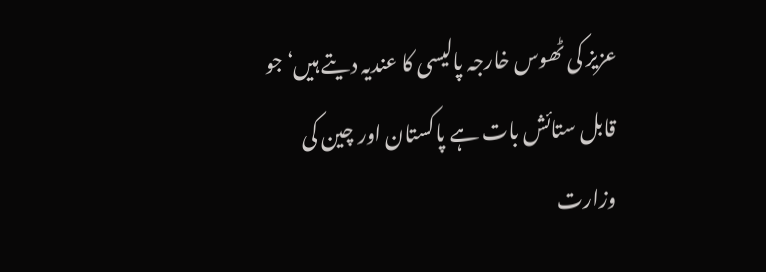عزیز کی ٹھوس خارجہ پالیسی کا عندیہ دیتے ہیں‘جو قابل ستائش بات ہے پاکستان اور چین کی وزارت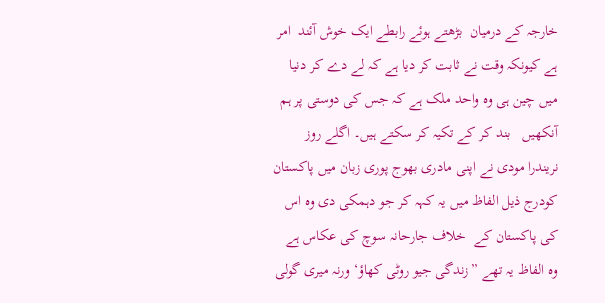خارجہ کے درمیان  بڑھتے ہوئے رابطے ایک خوش آئند  امر ہے کیونکہ وقت نے ثابت کر دیا ہے کہ لے دے کر دنیا میں چین ہی وہ واحد ملک ہے کہ جس کی دوستی پر ہم آنکھیں   بند کر کے تکیہ کر سکتے ہیں۔ اگلے روز نریندرا مودی نے اپنی مادری بھوج پوری زبان میں پاکستان کودرج ذیل الفاظ میں یہ کہہ کر جو دہمکی دی وہ اس کی پاکستان کے  خلاف جارحانہ سوچ کی عکاس ہے  وہ الفاظ یہ تھے ”زندگی جیو روٹی کھاؤ‘ ورنہ میری گولی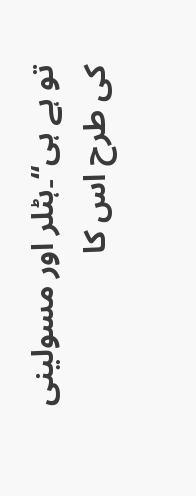تو ہے ہی“۔ہٹلر اور مسولینی کی طرح اس کا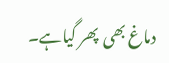دماغ بھی  پھر گیاہے۔